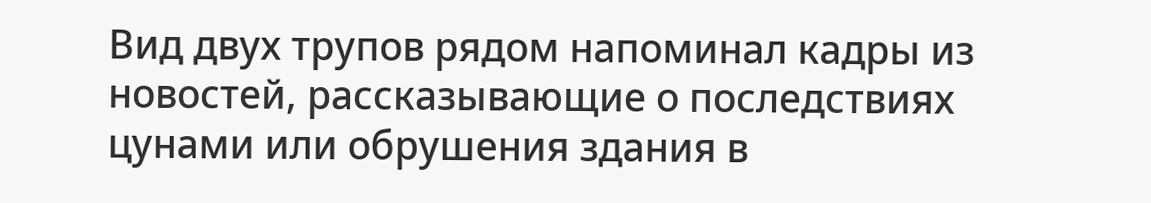Вид двух трупов рядом напоминал кадры из новостей, рассказывающие о последствиях цунами или обрушения здания в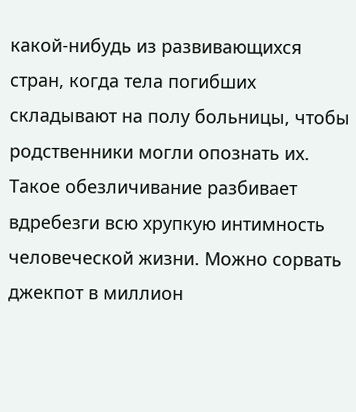какой-нибудь из развивающихся стран, когда тела погибших складывают на полу больницы, чтобы родственники могли опознать их. Такое обезличивание разбивает вдребезги всю хрупкую интимность человеческой жизни. Можно сорвать джекпот в миллион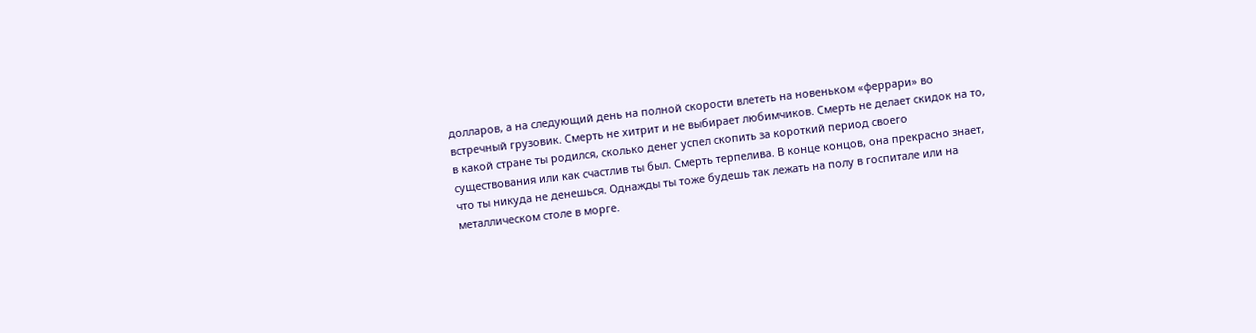долларов, а на следующий день на полной скорости влететь на новеньком «феррари» во встречный грузовик. Смерть не хитрит и не выбирает любимчиков. Смерть не делает скидок на то, в какой стране ты родился, сколько денег успел скопить за короткий период своего существования или как счастлив ты был. Смерть терпелива. В конце концов, она прекрасно знает, что ты никуда не денешься. Однажды ты тоже будешь так лежать на полу в госпитале или на металлическом столе в морге.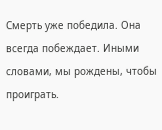Смерть уже победила. Она всегда побеждает. Иными словами, мы рождены, чтобы проиграть.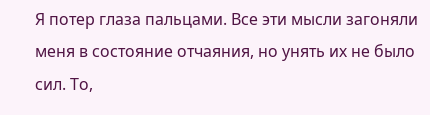Я потер глаза пальцами. Все эти мысли загоняли меня в состояние отчаяния, но унять их не было сил. То,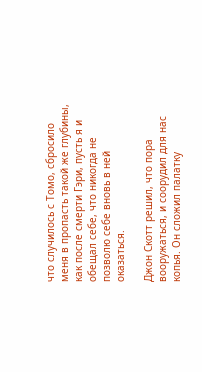что случилось с Томо, сбросило меня в пропасть такой же глубины, как после смерти Гэри, пусть я и обещал себе, что никогда не позволю себе вновь в ней оказаться.

Джон Скотт решил, что пора вооружаться, и соорудил для нас копья. Он сложил палатку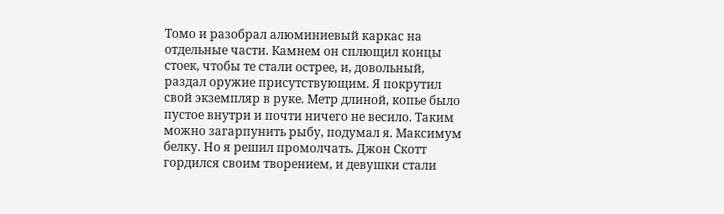Томо и разобрал алюминиевый каркас на отдельные части. Камнем он сплющил концы стоек, чтобы те стали острее, и, довольный, раздал оружие присутствующим. Я покрутил свой экземпляр в руке. Метр длиной, копье было пустое внутри и почти ничего не весило. Таким можно загарпунить рыбу, подумал я. Максимум белку. Но я решил промолчать. Джон Скотт гордился своим творением, и девушки стали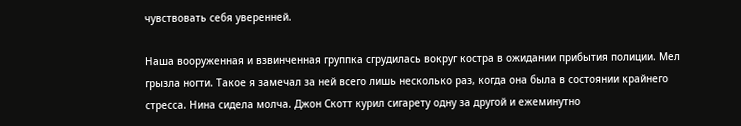чувствовать себя уверенней.

Наша вооруженная и взвинченная группка сгрудилась вокруг костра в ожидании прибытия полиции. Мел грызла ногти. Такое я замечал за ней всего лишь несколько раз, когда она была в состоянии крайнего стресса. Нина сидела молча. Джон Скотт курил сигарету одну за другой и ежеминутно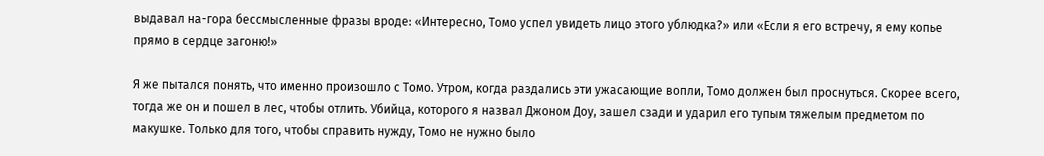выдавал на-гора бессмысленные фразы вроде: «Интересно, Томо успел увидеть лицо этого ублюдка?» или «Если я его встречу, я ему копье прямо в сердце загоню!»

Я же пытался понять, что именно произошло с Томо. Утром, когда раздались эти ужасающие вопли, Томо должен был проснуться. Скорее всего, тогда же он и пошел в лес, чтобы отлить. Убийца, которого я назвал Джоном Доу, зашел сзади и ударил его тупым тяжелым предметом по макушке. Только для того, чтобы справить нужду, Томо не нужно было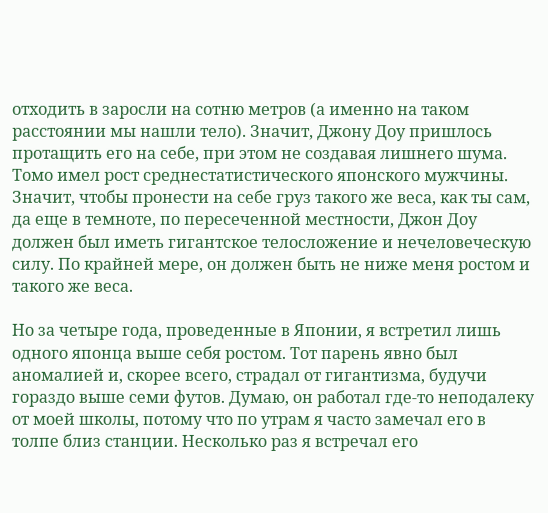отходить в заросли на сотню метров (а именно на таком расстоянии мы нашли тело). Значит, Джону Доу пришлось протащить его на себе, при этом не создавая лишнего шума. Томо имел рост среднестатистического японского мужчины. Значит, чтобы пронести на себе груз такого же веса, как ты сам, да еще в темноте, по пересеченной местности, Джон Доу должен был иметь гигантское телосложение и нечеловеческую силу. По крайней мере, он должен быть не ниже меня ростом и такого же веса.

Но за четыре года, проведенные в Японии, я встретил лишь одного японца выше себя ростом. Тот парень явно был аномалией и, скорее всего, страдал от гигантизма, будучи гораздо выше семи футов. Думаю, он работал где-то неподалеку от моей школы, потому что по утрам я часто замечал его в толпе близ станции. Несколько раз я встречал его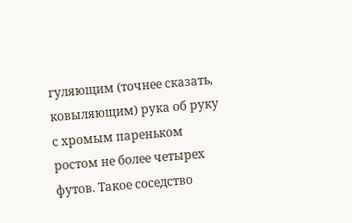гуляющим (точнее сказать, ковыляющим) рука об руку с хромым пареньком ростом не более четырех футов. Такое соседство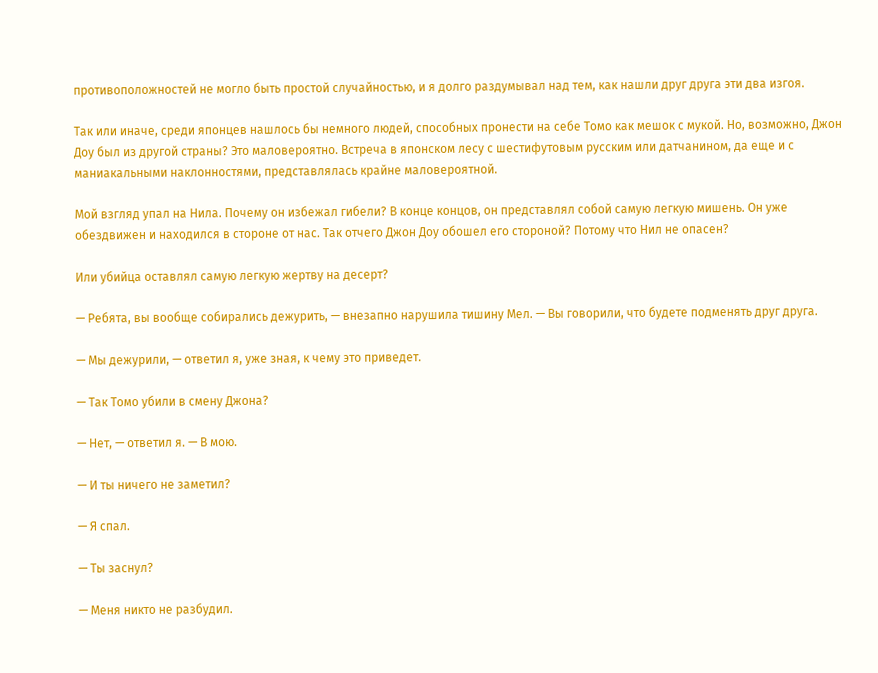противоположностей не могло быть простой случайностью, и я долго раздумывал над тем, как нашли друг друга эти два изгоя.

Так или иначе, среди японцев нашлось бы немного людей, способных пронести на себе Томо как мешок с мукой. Но, возможно, Джон Доу был из другой страны? Это маловероятно. Встреча в японском лесу с шестифутовым русским или датчанином, да еще и с маниакальными наклонностями, представлялась крайне маловероятной.

Мой взгляд упал на Нила. Почему он избежал гибели? В конце концов, он представлял собой самую легкую мишень. Он уже обездвижен и находился в стороне от нас. Так отчего Джон Доу обошел его стороной? Потому что Нил не опасен?

Или убийца оставлял самую легкую жертву на десерт?

— Ребята, вы вообще собирались дежурить, — внезапно нарушила тишину Мел. — Вы говорили, что будете подменять друг друга.

— Мы дежурили, — ответил я, уже зная, к чему это приведет.

— Так Томо убили в смену Джона?

— Нет, — ответил я. — В мою.

— И ты ничего не заметил?

— Я спал.

— Ты заснул?

— Меня никто не разбудил.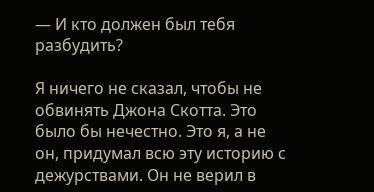— И кто должен был тебя разбудить?

Я ничего не сказал, чтобы не обвинять Джона Скотта. Это было бы нечестно. Это я, а не он, придумал всю эту историю с дежурствами. Он не верил в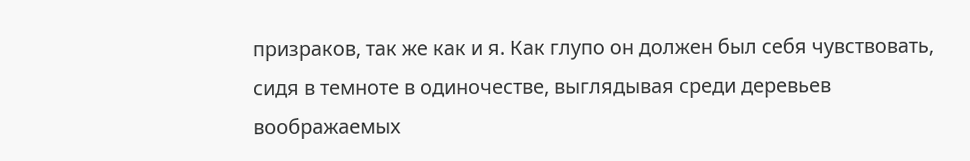призраков, так же как и я. Как глупо он должен был себя чувствовать, сидя в темноте в одиночестве, выглядывая среди деревьев воображаемых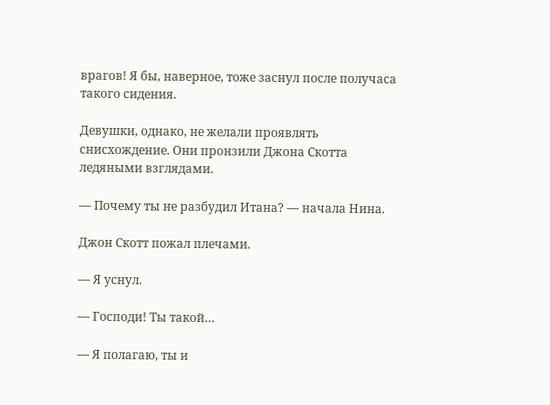врагов! Я бы, наверное, тоже заснул после получаса такого сидения.

Девушки, однако, не желали проявлять снисхождение. Они пронзили Джона Скотта ледяными взглядами.

— Почему ты не разбудил Итана? — начала Нина.

Джон Скотт пожал плечами.

— Я уснул.

— Господи! Ты такой…

— Я полагаю, ты и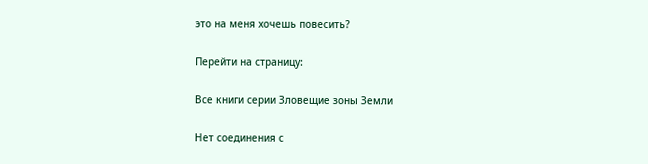это на меня хочешь повесить?

Перейти на страницу:

Все книги серии Зловещие зоны Земли

Нет соединения с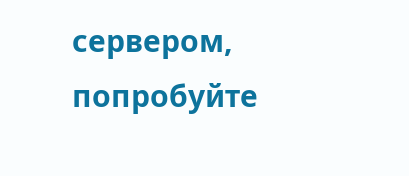сервером, попробуйте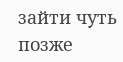зайти чуть позже